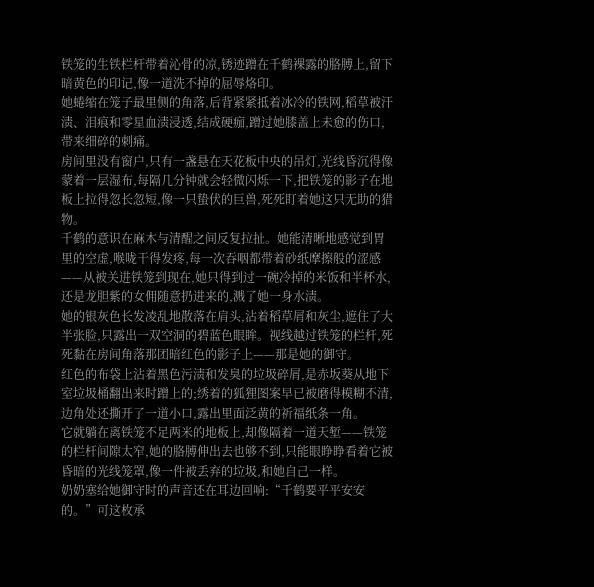铁笼的生铁栏杆带着沁骨的凉,锈迹蹭在千鹤裸露的胳膊上,留下暗黄色的印记,像一道洗不掉的屈辱烙印。
她蜷缩在笼子最里侧的角落,后背紧紧抵着冰冷的铁网,稻草被汗渍、泪痕和零星血渍浸透,结成硬痂,蹭过她膝盖上未愈的伤口,带来细碎的刺痛。
房间里没有窗户,只有一盏悬在天花板中央的吊灯,光线昏沉得像蒙着一层湿布,每隔几分钟就会轻微闪烁一下,把铁笼的影子在地板上拉得忽长忽短,像一只蛰伏的巨兽,死死盯着她这只无助的猎物。
千鹤的意识在麻木与清醒之间反复拉扯。她能清晰地感觉到胃里的空虚,喉咙干得发疼,每一次吞咽都带着砂纸摩擦般的涩感——从被关进铁笼到现在,她只得到过一碗冷掉的米饭和半杯水,还是龙胆紫的女佣随意扔进来的,溅了她一身水渍。
她的银灰色长发凌乱地散落在肩头,沾着稻草屑和灰尘,遮住了大半张脸,只露出一双空洞的碧蓝色眼眸。视线越过铁笼的栏杆,死死黏在房间角落那团暗红色的影子上——那是她的御守。
红色的布袋上沾着黑色污渍和发臭的垃圾碎屑,是赤坂葵从地下室垃圾桶翻出来时蹭上的;绣着的狐狸图案早已被磨得模糊不清,边角处还撕开了一道小口,露出里面泛黄的祈福纸条一角。
它就躺在离铁笼不足两米的地板上,却像隔着一道天堑——铁笼的栏杆间隙太窄,她的胳膊伸出去也够不到,只能眼睁睁看着它被昏暗的光线笼罩,像一件被丢弃的垃圾,和她自己一样。
奶奶塞给她御守时的声音还在耳边回响:“千鹤要平平安安的。”可这枚承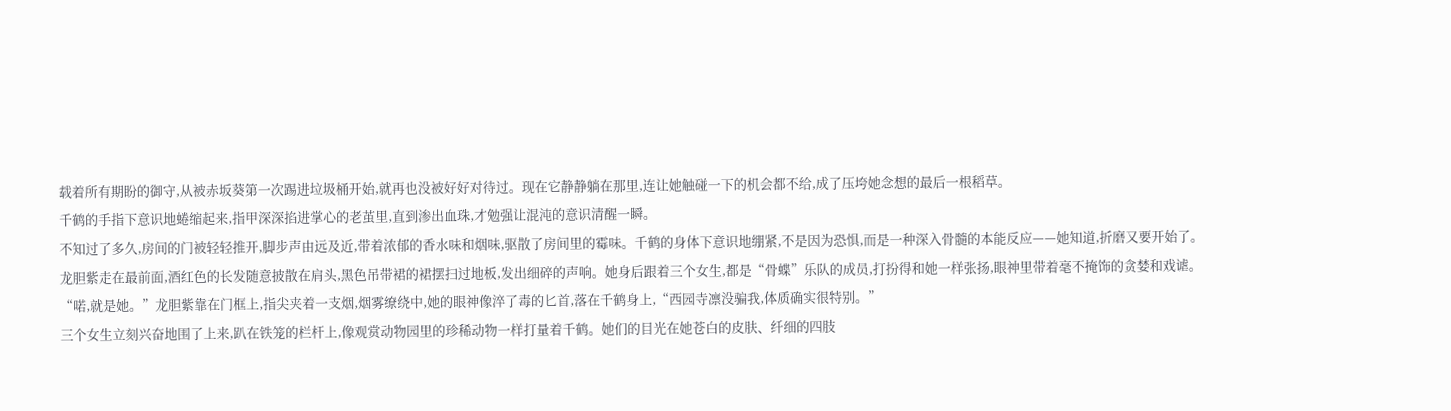载着所有期盼的御守,从被赤坂葵第一次踢进垃圾桶开始,就再也没被好好对待过。现在它静静躺在那里,连让她触碰一下的机会都不给,成了压垮她念想的最后一根稻草。
千鹤的手指下意识地蜷缩起来,指甲深深掐进掌心的老茧里,直到渗出血珠,才勉强让混沌的意识清醒一瞬。
不知过了多久,房间的门被轻轻推开,脚步声由远及近,带着浓郁的香水味和烟味,驱散了房间里的霉味。千鹤的身体下意识地绷紧,不是因为恐惧,而是一种深入骨髓的本能反应——她知道,折磨又要开始了。
龙胆紫走在最前面,酒红色的长发随意披散在肩头,黑色吊带裙的裙摆扫过地板,发出细碎的声响。她身后跟着三个女生,都是“骨蝶”乐队的成员,打扮得和她一样张扬,眼神里带着毫不掩饰的贪婪和戏谑。
“喏,就是她。”龙胆紫靠在门框上,指尖夹着一支烟,烟雾缭绕中,她的眼神像淬了毒的匕首,落在千鹤身上,“西园寺凛没骗我,体质确实很特别。”
三个女生立刻兴奋地围了上来,趴在铁笼的栏杆上,像观赏动物园里的珍稀动物一样打量着千鹤。她们的目光在她苍白的皮肤、纤细的四肢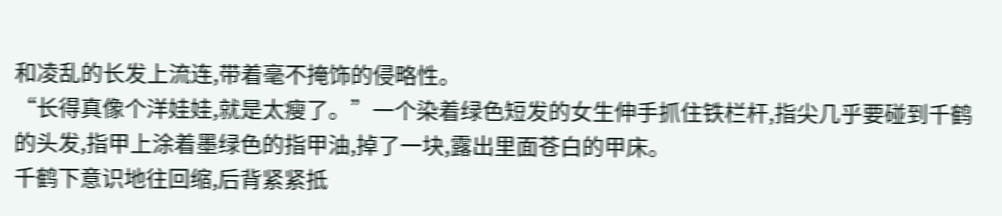和凌乱的长发上流连,带着毫不掩饰的侵略性。
“长得真像个洋娃娃,就是太瘦了。”一个染着绿色短发的女生伸手抓住铁栏杆,指尖几乎要碰到千鹤的头发,指甲上涂着墨绿色的指甲油,掉了一块,露出里面苍白的甲床。
千鹤下意识地往回缩,后背紧紧抵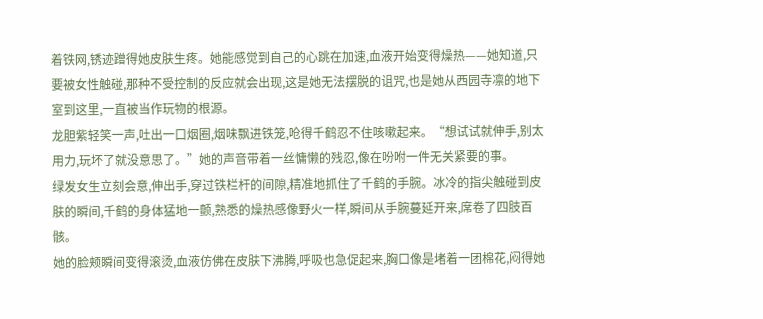着铁网,锈迹蹭得她皮肤生疼。她能感觉到自己的心跳在加速,血液开始变得燥热——她知道,只要被女性触碰,那种不受控制的反应就会出现,这是她无法摆脱的诅咒,也是她从西园寺凛的地下室到这里,一直被当作玩物的根源。
龙胆紫轻笑一声,吐出一口烟圈,烟味飘进铁笼,呛得千鹤忍不住咳嗽起来。“想试试就伸手,别太用力,玩坏了就没意思了。”她的声音带着一丝慵懒的残忍,像在吩咐一件无关紧要的事。
绿发女生立刻会意,伸出手,穿过铁栏杆的间隙,精准地抓住了千鹤的手腕。冰冷的指尖触碰到皮肤的瞬间,千鹤的身体猛地一颤,熟悉的燥热感像野火一样,瞬间从手腕蔓延开来,席卷了四肢百骸。
她的脸颊瞬间变得滚烫,血液仿佛在皮肤下沸腾,呼吸也急促起来,胸口像是堵着一团棉花,闷得她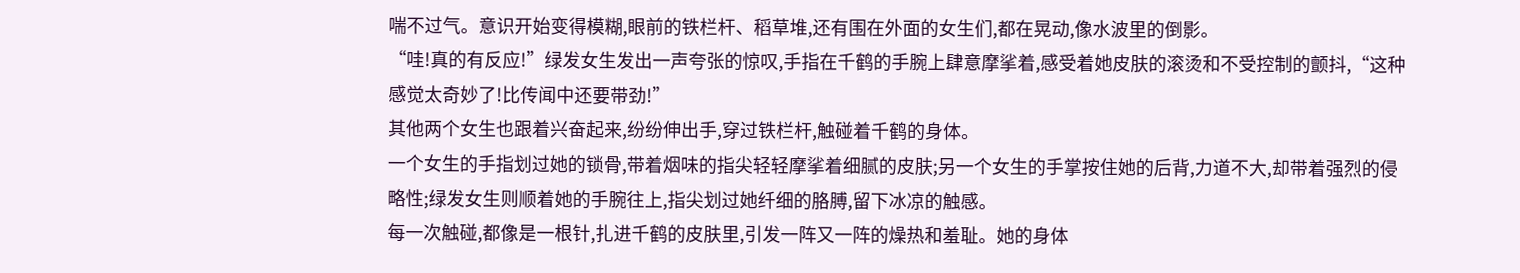喘不过气。意识开始变得模糊,眼前的铁栏杆、稻草堆,还有围在外面的女生们,都在晃动,像水波里的倒影。
“哇!真的有反应!”绿发女生发出一声夸张的惊叹,手指在千鹤的手腕上肆意摩挲着,感受着她皮肤的滚烫和不受控制的颤抖,“这种感觉太奇妙了!比传闻中还要带劲!”
其他两个女生也跟着兴奋起来,纷纷伸出手,穿过铁栏杆,触碰着千鹤的身体。
一个女生的手指划过她的锁骨,带着烟味的指尖轻轻摩挲着细腻的皮肤;另一个女生的手掌按住她的后背,力道不大,却带着强烈的侵略性;绿发女生则顺着她的手腕往上,指尖划过她纤细的胳膊,留下冰凉的触感。
每一次触碰,都像是一根针,扎进千鹤的皮肤里,引发一阵又一阵的燥热和羞耻。她的身体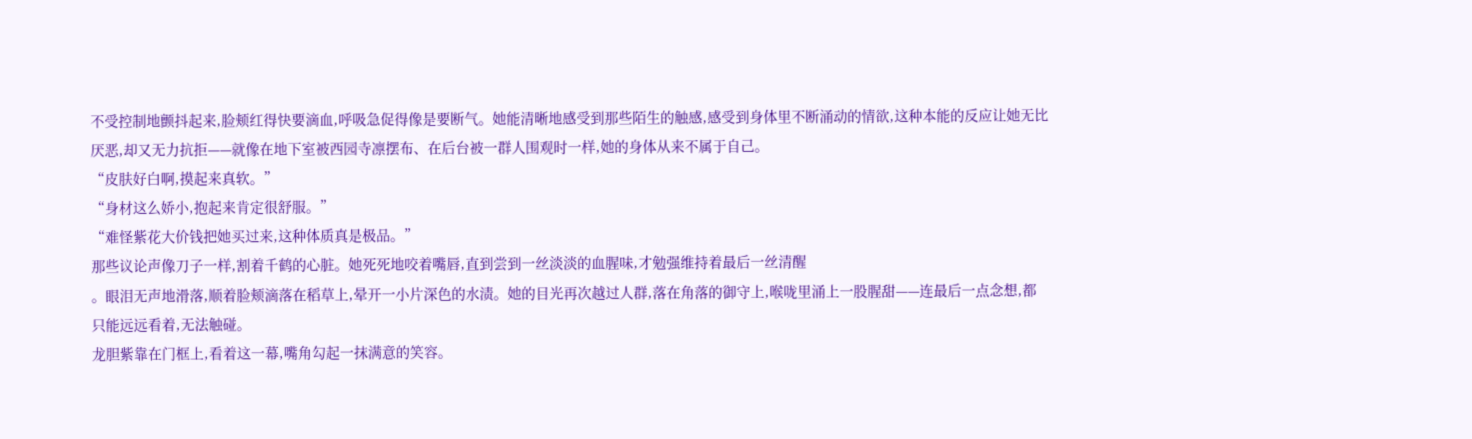不受控制地颤抖起来,脸颊红得快要滴血,呼吸急促得像是要断气。她能清晰地感受到那些陌生的触感,感受到身体里不断涌动的情欲,这种本能的反应让她无比厌恶,却又无力抗拒——就像在地下室被西园寺凛摆布、在后台被一群人围观时一样,她的身体从来不属于自己。
“皮肤好白啊,摸起来真软。”
“身材这么娇小,抱起来肯定很舒服。”
“难怪紫花大价钱把她买过来,这种体质真是极品。”
那些议论声像刀子一样,割着千鹤的心脏。她死死地咬着嘴唇,直到尝到一丝淡淡的血腥味,才勉强维持着最后一丝清醒
。眼泪无声地滑落,顺着脸颊滴落在稻草上,晕开一小片深色的水渍。她的目光再次越过人群,落在角落的御守上,喉咙里涌上一股腥甜——连最后一点念想,都只能远远看着,无法触碰。
龙胆紫靠在门框上,看着这一幕,嘴角勾起一抹满意的笑容。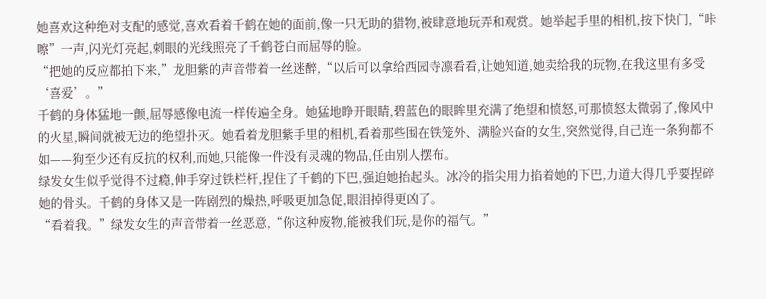她喜欢这种绝对支配的感觉,喜欢看着千鹤在她的面前,像一只无助的猎物,被肆意地玩弄和观赏。她举起手里的相机,按下快门,“咔嚓”一声,闪光灯亮起,刺眼的光线照亮了千鹤苍白而屈辱的脸。
“把她的反应都拍下来,”龙胆紫的声音带着一丝迷醉,“以后可以拿给西园寺凛看看,让她知道,她卖给我的玩物,在我这里有多受‘喜爱’。”
千鹤的身体猛地一颤,屈辱感像电流一样传遍全身。她猛地睁开眼睛,碧蓝色的眼眸里充满了绝望和愤怒,可那愤怒太微弱了,像风中的火星,瞬间就被无边的绝望扑灭。她看着龙胆紫手里的相机,看着那些围在铁笼外、满脸兴奋的女生,突然觉得,自己连一条狗都不如——狗至少还有反抗的权利,而她,只能像一件没有灵魂的物品,任由别人摆布。
绿发女生似乎觉得不过瘾,伸手穿过铁栏杆,捏住了千鹤的下巴,强迫她抬起头。冰冷的指尖用力掐着她的下巴,力道大得几乎要捏碎她的骨头。千鹤的身体又是一阵剧烈的燥热,呼吸更加急促,眼泪掉得更凶了。
“看着我。”绿发女生的声音带着一丝恶意,“你这种废物,能被我们玩,是你的福气。”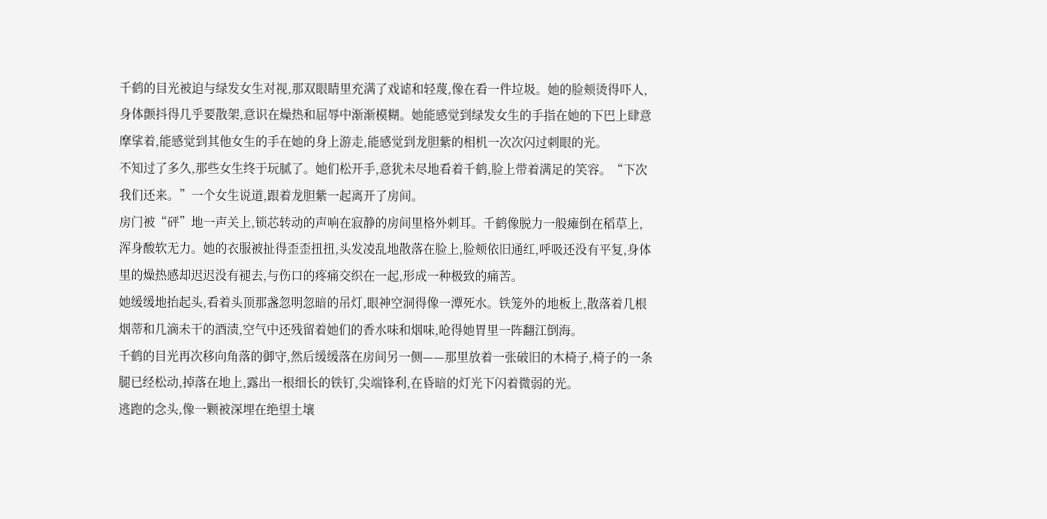千鹤的目光被迫与绿发女生对视,那双眼睛里充满了戏谑和轻蔑,像在看一件垃圾。她的脸颊烫得吓人,身体颤抖得几乎要散架,意识在燥热和屈辱中渐渐模糊。她能感觉到绿发女生的手指在她的下巴上肆意摩挲着,能感觉到其他女生的手在她的身上游走,能感觉到龙胆紫的相机一次次闪过刺眼的光。
不知过了多久,那些女生终于玩腻了。她们松开手,意犹未尽地看着千鹤,脸上带着满足的笑容。“下次我们还来。”一个女生说道,跟着龙胆紫一起离开了房间。
房门被“砰”地一声关上,锁芯转动的声响在寂静的房间里格外刺耳。千鹤像脱力一般瘫倒在稻草上,浑身酸软无力。她的衣服被扯得歪歪扭扭,头发凌乱地散落在脸上,脸颊依旧通红,呼吸还没有平复,身体里的燥热感却迟迟没有褪去,与伤口的疼痛交织在一起,形成一种极致的痛苦。
她缓缓地抬起头,看着头顶那盏忽明忽暗的吊灯,眼神空洞得像一潭死水。铁笼外的地板上,散落着几根烟蒂和几滴未干的酒渍,空气中还残留着她们的香水味和烟味,呛得她胃里一阵翻江倒海。
千鹤的目光再次移向角落的御守,然后缓缓落在房间另一侧——那里放着一张破旧的木椅子,椅子的一条腿已经松动,掉落在地上,露出一根细长的铁钉,尖端锋利,在昏暗的灯光下闪着微弱的光。
逃跑的念头,像一颗被深埋在绝望土壤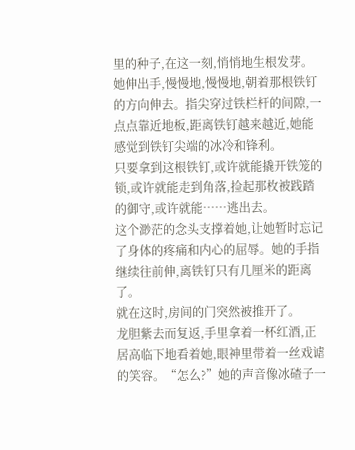里的种子,在这一刻,悄悄地生根发芽。
她伸出手,慢慢地,慢慢地,朝着那根铁钉的方向伸去。指尖穿过铁栏杆的间隙,一点点靠近地板,距离铁钉越来越近,她能感觉到铁钉尖端的冰冷和锋利。
只要拿到这根铁钉,或许就能撬开铁笼的锁,或许就能走到角落,捡起那枚被践踏的御守,或许就能……逃出去。
这个渺茫的念头支撑着她,让她暂时忘记了身体的疼痛和内心的屈辱。她的手指继续往前伸,离铁钉只有几厘米的距离了。
就在这时,房间的门突然被推开了。
龙胆紫去而复返,手里拿着一杯红酒,正居高临下地看着她,眼神里带着一丝戏谑的笑容。“怎么?”她的声音像冰碴子一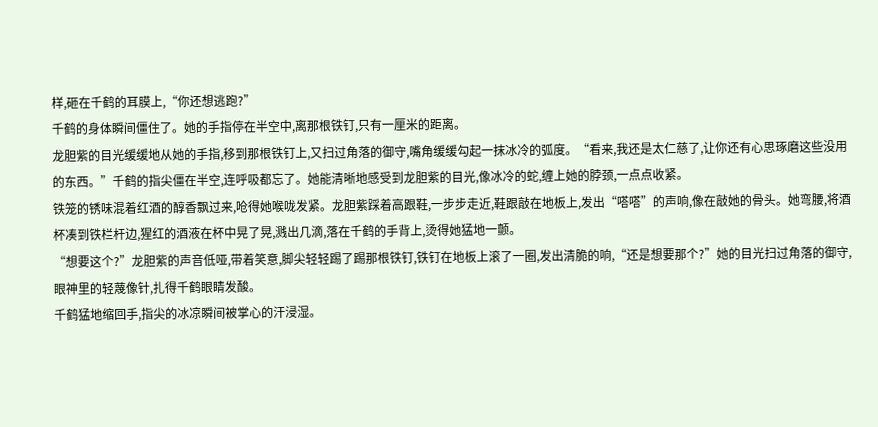样,砸在千鹤的耳膜上,“你还想逃跑?”
千鹤的身体瞬间僵住了。她的手指停在半空中,离那根铁钉,只有一厘米的距离。
龙胆紫的目光缓缓地从她的手指,移到那根铁钉上,又扫过角落的御守,嘴角缓缓勾起一抹冰冷的弧度。“看来,我还是太仁慈了,让你还有心思琢磨这些没用的东西。”千鹤的指尖僵在半空,连呼吸都忘了。她能清晰地感受到龙胆紫的目光,像冰冷的蛇,缠上她的脖颈,一点点收紧。
铁笼的锈味混着红酒的醇香飘过来,呛得她喉咙发紧。龙胆紫踩着高跟鞋,一步步走近,鞋跟敲在地板上,发出“嗒嗒”的声响,像在敲她的骨头。她弯腰,将酒杯凑到铁栏杆边,猩红的酒液在杯中晃了晃,溅出几滴,落在千鹤的手背上,烫得她猛地一颤。
“想要这个?”龙胆紫的声音低哑,带着笑意,脚尖轻轻踢了踢那根铁钉,铁钉在地板上滚了一圈,发出清脆的响,“还是想要那个?”她的目光扫过角落的御守,眼神里的轻蔑像针,扎得千鹤眼睛发酸。
千鹤猛地缩回手,指尖的冰凉瞬间被掌心的汗浸湿。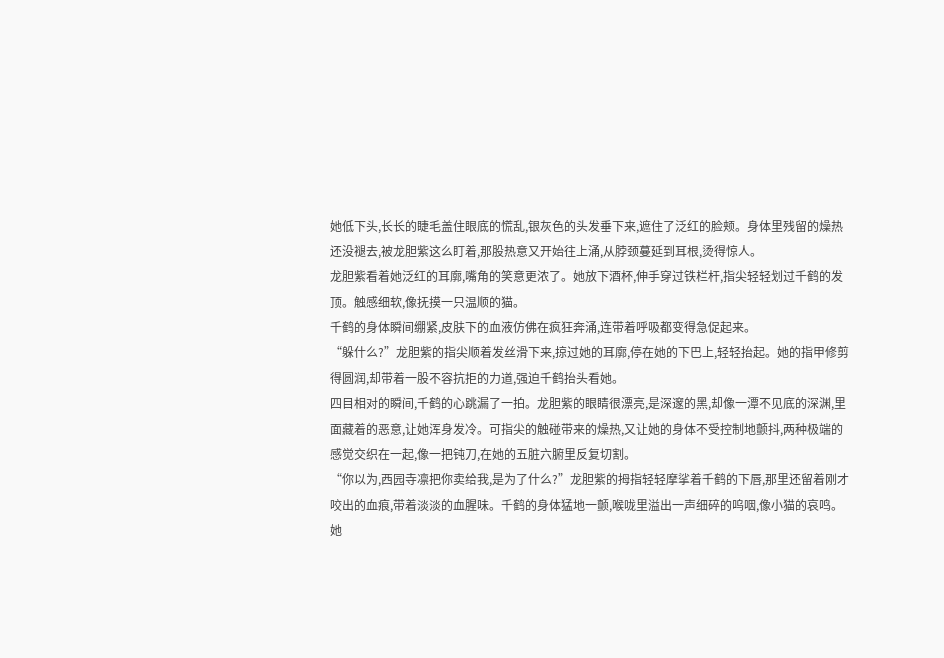她低下头,长长的睫毛盖住眼底的慌乱,银灰色的头发垂下来,遮住了泛红的脸颊。身体里残留的燥热还没褪去,被龙胆紫这么盯着,那股热意又开始往上涌,从脖颈蔓延到耳根,烫得惊人。
龙胆紫看着她泛红的耳廓,嘴角的笑意更浓了。她放下酒杯,伸手穿过铁栏杆,指尖轻轻划过千鹤的发顶。触感细软,像抚摸一只温顺的猫。
千鹤的身体瞬间绷紧,皮肤下的血液仿佛在疯狂奔涌,连带着呼吸都变得急促起来。
“躲什么?”龙胆紫的指尖顺着发丝滑下来,掠过她的耳廓,停在她的下巴上,轻轻抬起。她的指甲修剪得圆润,却带着一股不容抗拒的力道,强迫千鹤抬头看她。
四目相对的瞬间,千鹤的心跳漏了一拍。龙胆紫的眼睛很漂亮,是深邃的黑,却像一潭不见底的深渊,里面藏着的恶意,让她浑身发冷。可指尖的触碰带来的燥热,又让她的身体不受控制地颤抖,两种极端的感觉交织在一起,像一把钝刀,在她的五脏六腑里反复切割。
“你以为,西园寺凛把你卖给我,是为了什么?”龙胆紫的拇指轻轻摩挲着千鹤的下唇,那里还留着刚才咬出的血痕,带着淡淡的血腥味。千鹤的身体猛地一颤,喉咙里溢出一声细碎的呜咽,像小猫的哀鸣。
她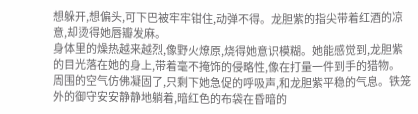想躲开,想偏头,可下巴被牢牢钳住,动弹不得。龙胆紫的指尖带着红酒的凉意,却烫得她唇瓣发麻。
身体里的燥热越来越烈,像野火燎原,烧得她意识模糊。她能感觉到,龙胆紫的目光落在她的身上,带着毫不掩饰的侵略性,像在打量一件到手的猎物。
周围的空气仿佛凝固了,只剩下她急促的呼吸声,和龙胆紫平稳的气息。铁笼外的御守安安静静地躺着,暗红色的布袋在昏暗的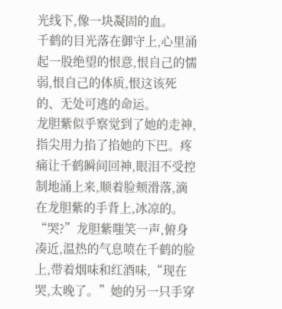光线下,像一块凝固的血。
千鹤的目光落在御守上,心里涌起一股绝望的恨意,恨自己的懦弱,恨自己的体质,恨这该死的、无处可逃的命运。
龙胆紫似乎察觉到了她的走神,指尖用力掐了掐她的下巴。疼痛让千鹤瞬间回神,眼泪不受控制地涌上来,顺着脸颊滑落,滴在龙胆紫的手背上,冰凉的。
“哭?”龙胆紫嗤笑一声,俯身凑近,温热的气息喷在千鹤的脸上,带着烟味和红酒味,“现在哭,太晚了。”她的另一只手穿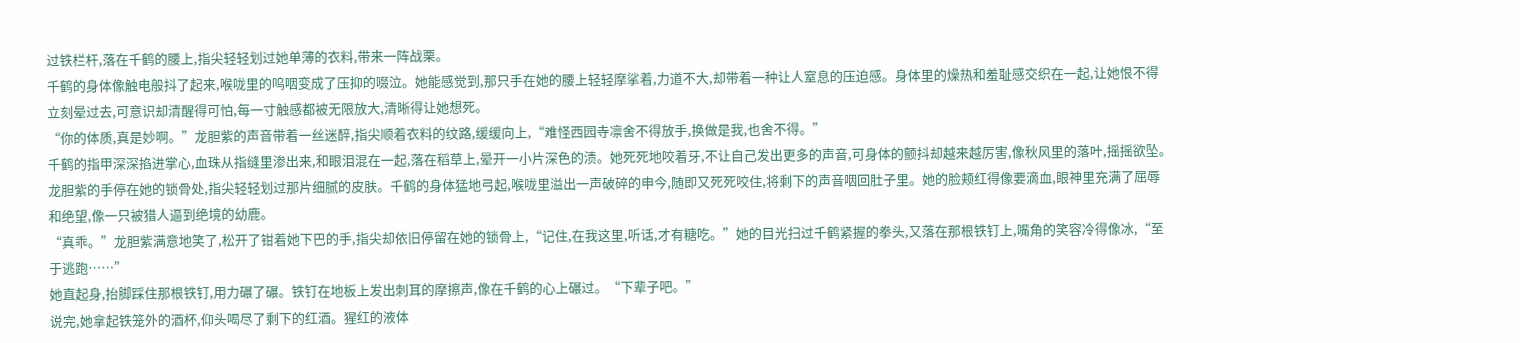过铁栏杆,落在千鹤的腰上,指尖轻轻划过她单薄的衣料,带来一阵战栗。
千鹤的身体像触电般抖了起来,喉咙里的呜咽变成了压抑的啜泣。她能感觉到,那只手在她的腰上轻轻摩挲着,力道不大,却带着一种让人窒息的压迫感。身体里的燥热和羞耻感交织在一起,让她恨不得立刻晕过去,可意识却清醒得可怕,每一寸触感都被无限放大,清晰得让她想死。
“你的体质,真是妙啊。”龙胆紫的声音带着一丝迷醉,指尖顺着衣料的纹路,缓缓向上,“难怪西园寺凛舍不得放手,换做是我,也舍不得。”
千鹤的指甲深深掐进掌心,血珠从指缝里渗出来,和眼泪混在一起,落在稻草上,晕开一小片深色的渍。她死死地咬着牙,不让自己发出更多的声音,可身体的颤抖却越来越厉害,像秋风里的落叶,摇摇欲坠。
龙胆紫的手停在她的锁骨处,指尖轻轻划过那片细腻的皮肤。千鹤的身体猛地弓起,喉咙里溢出一声破碎的申今,随即又死死咬住,将剩下的声音咽回肚子里。她的脸颊红得像要滴血,眼神里充满了屈辱和绝望,像一只被猎人逼到绝境的幼鹿。
“真乖。”龙胆紫满意地笑了,松开了钳着她下巴的手,指尖却依旧停留在她的锁骨上,“记住,在我这里,听话,才有糖吃。”她的目光扫过千鹤紧握的拳头,又落在那根铁钉上,嘴角的笑容冷得像冰,“至于逃跑……”
她直起身,抬脚踩住那根铁钉,用力碾了碾。铁钉在地板上发出刺耳的摩擦声,像在千鹤的心上碾过。“下辈子吧。”
说完,她拿起铁笼外的酒杯,仰头喝尽了剩下的红酒。猩红的液体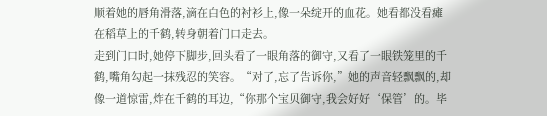顺着她的唇角滑落,滴在白色的衬衫上,像一朵绽开的血花。她看都没看瘫在稻草上的千鹤,转身朝着门口走去。
走到门口时,她停下脚步,回头看了一眼角落的御守,又看了一眼铁笼里的千鹤,嘴角勾起一抹残忍的笑容。“对了,忘了告诉你,”她的声音轻飘飘的,却像一道惊雷,炸在千鹤的耳边,“你那个宝贝御守,我会好好‘保管’的。毕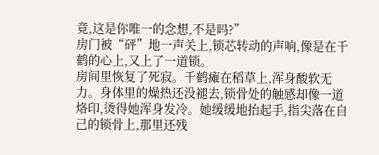竟,这是你唯一的念想,不是吗?”
房门被“砰”地一声关上,锁芯转动的声响,像是在千鹤的心上,又上了一道锁。
房间里恢复了死寂。千鹤瘫在稻草上,浑身酸软无力。身体里的燥热还没褪去,锁骨处的触感却像一道烙印,烫得她浑身发冷。她缓缓地抬起手,指尖落在自己的锁骨上,那里还残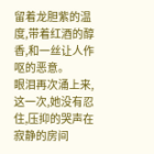留着龙胆紫的温度,带着红酒的醇香,和一丝让人作呕的恶意。
眼泪再次涌上来,这一次,她没有忍住,压抑的哭声在寂静的房间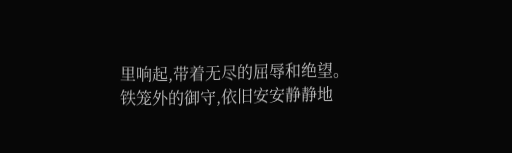里响起,带着无尽的屈辱和绝望。
铁笼外的御守,依旧安安静静地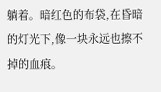躺着。暗红色的布袋,在昏暗的灯光下,像一块永远也擦不掉的血痕。